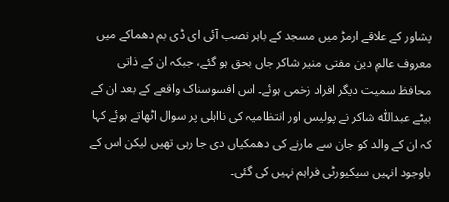پشاور کے علاقے ارمڑ میں مسجد کے باہر نصب آئی ای ڈی بم دھماکے میں معروف عالمِ دین مفتی منیر شاکر جاں بحق ہو گئے، جبکہ ان کے ذاتی محافظ سمیت دیگر افراد زخمی ہوئے۔ اس افسوسناک واقعے کے بعد ان کے بیٹے عبداللّٰہ شاکر نے پولیس اور انتظامیہ کی نااہلی پر سوال اٹھاتے ہوئے کہا کہ ان کے والد کو جان سے مارنے کی دھمکیاں دی جا رہی تھیں لیکن اس کے باوجود انہیں سیکیورٹی فراہم نہیں کی گئی۔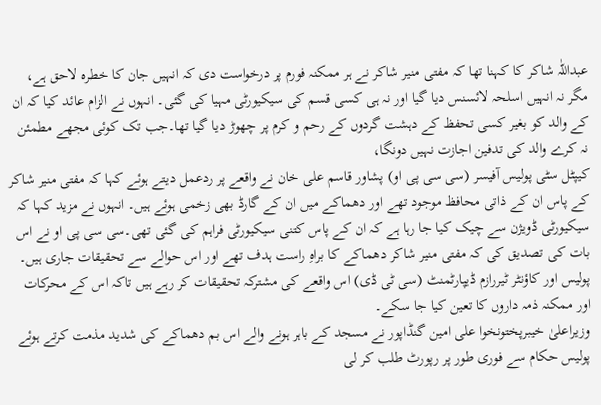عبداللّٰہ شاکر کا کہنا تھا کہ مفتی منیر شاکر نے ہر ممکنہ فورم پر درخواست دی کہ انہیں جان کا خطرہ لاحق ہے، مگر نہ انہیں اسلحہ لائسنس دیا گیا اور نہ ہی کسی قسم کی سیکیورٹی مہیا کی گئی۔ انہوں نے الزام عائد کیا کہ ان کے والد کو بغیر کسی تحفظ کے دہشت گردوں کے رحم و کرم پر چھوڑ دیا گیا تھا۔جب تک کوئی مجھے مطمئن نہ کرے والد کی تدفین اجازت نہیں دونگا،
کیپٹل سٹی پولیس آفیسر (سی سی پی او) پشاور قاسم علی خان نے واقعے پر ردعمل دیتے ہوئے کہا کہ مفتی منیر شاکر کے پاس ان کے ذاتی محافظ موجود تھے اور دھماکے میں ان کے گارڈ بھی زخمی ہوئے ہیں۔ انہوں نے مزید کہا کہ سیکیورٹی ڈویژن سے چیک کیا جا رہا ہے کہ ان کے پاس کتنی سیکیورٹی فراہم کی گئی تھی۔سی سی پی او نے اس بات کی تصدیق کی کہ مفتی منیر شاکر دھماکے کا براہِ راست ہدف تھے اور اس حوالے سے تحقیقات جاری ہیں۔ پولیس اور کاؤنٹر ٹیررازم ڈیپارٹمنٹ (سی ٹی ڈی) اس واقعے کی مشترکہ تحقیقات کر رہے ہیں تاکہ اس کے محرکات اور ممکنہ ذمہ داروں کا تعین کیا جا سکے۔
وزیراعلیٰ خیبرپختونخوا علی امین گنڈاپور نے مسجد کے باہر ہونے والے اس بم دھماکے کی شدید مذمت کرتے ہوئے پولیس حکام سے فوری طور پر رپورٹ طلب کر لی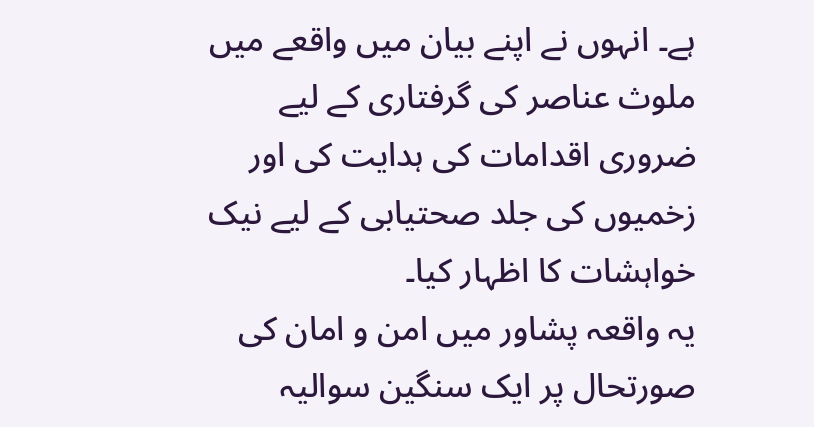ہے۔ انہوں نے اپنے بیان میں واقعے میں ملوث عناصر کی گرفتاری کے لیے ضروری اقدامات کی ہدایت کی اور زخمیوں کی جلد صحتیابی کے لیے نیک خواہشات کا اظہار کیا۔
یہ واقعہ پشاور میں امن و امان کی صورتحال پر ایک سنگین سوالیہ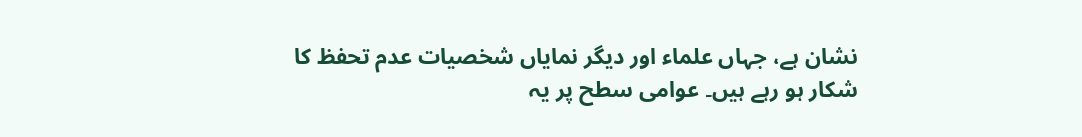نشان ہے، جہاں علماء اور دیگر نمایاں شخصیات عدم تحفظ کا شکار ہو رہے ہیں۔ عوامی سطح پر یہ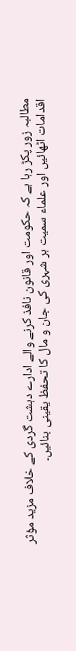مطالبہ زور پکڑ رہا ہے کہ حکومت اور قانون نافذ کرنے والے ادارے دہشت گردی کے خلاف مزید مؤثر اقدامات اٹھائیں اور علماء سمیت ہر شہری کی جان و مال کا تحفظ یقینی بنائیں۔